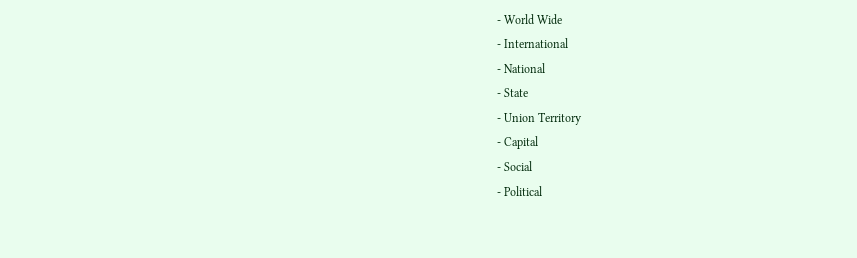- World Wide
- International
- National
- State
- Union Territory
- Capital
- Social
- Political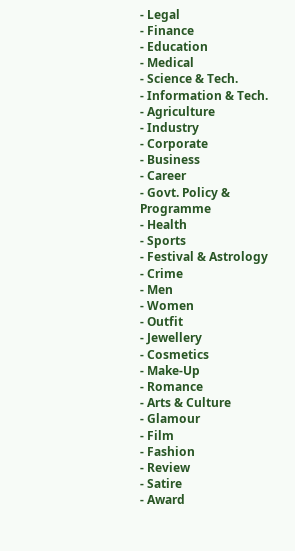- Legal
- Finance
- Education
- Medical
- Science & Tech.
- Information & Tech.
- Agriculture
- Industry
- Corporate
- Business
- Career
- Govt. Policy & Programme
- Health
- Sports
- Festival & Astrology
- Crime
- Men
- Women
- Outfit
- Jewellery
- Cosmetics
- Make-Up
- Romance
- Arts & Culture
- Glamour
- Film
- Fashion
- Review
- Satire
- Award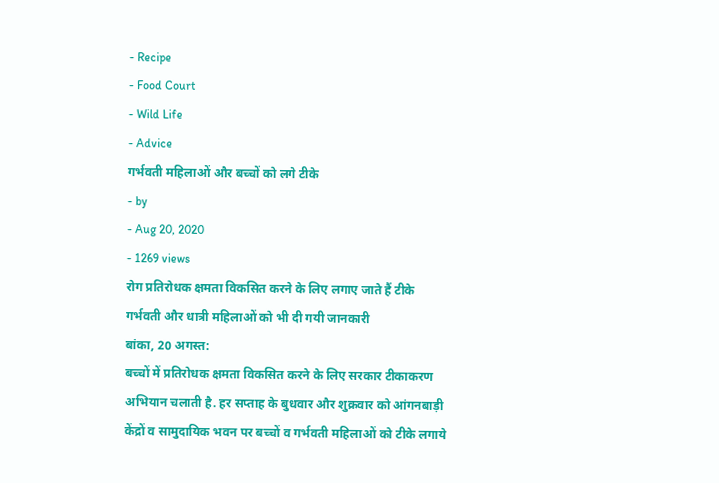- Recipe
- Food Court
- Wild Life
- Advice
गर्भवती महिलाओं और बच्चों को लगे टीके
- by
- Aug 20, 2020
- 1269 views
रोग प्रतिरोधक क्षमता विकसित करने के लिए लगाए जाते हैं टीके
गर्भवती और धात्री महिलाओं को भी दी गयी जानकारी
बांका, 20 अगस्त:
बच्चों में प्रतिरोधक क्षमता विकसित करने के लिए सरकार टीकाकरण अभियान चलाती है. हर सप्ताह के बुधवार और शुक्रवार को आंगनबाड़ी केंद्रों व सामुदायिक भवन पर बच्चों व गर्भवती महिलाओं को टीके लगाये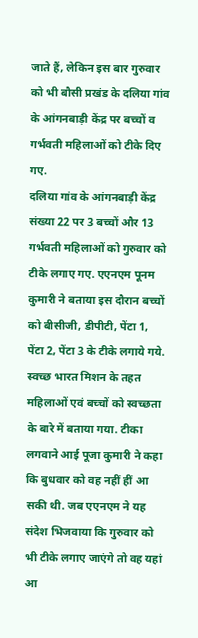जाते हैं, लेकिन इस बार गुरुवार को भी बौसी प्रखंड के दलिया गांव के आंगनबाड़ी केंद्र पर बच्चों व गर्भवती महिलाओं को टीके दिए गए.
दलिया गांव के आंगनबाड़ी केंद्र संख्या 22 पर 3 बच्चों और 13 गर्भवती महिलाओं को गुरुवार को टीके लगाए गए. एएनएम पूनम कुमारी ने बताया इस दौरान बच्चों को बीसीजी, डीपीटी, पेंटा 1, पेंटा 2, पेंटा 3 के टीके लगाये गये. स्वच्छ भारत मिशन के तहत महिलाओं एवं बच्चों को स्वच्छता के बारे में बताया गया. टीका लगवाने आई पूजा कुमारी ने कहा कि बुधवार को वह नहीं हीं आ सकी थी. जब एएनएम ने यह संदेश भिजवाया कि गुरुवार को भी टीके लगाए जाएंगे तो वह यहां आ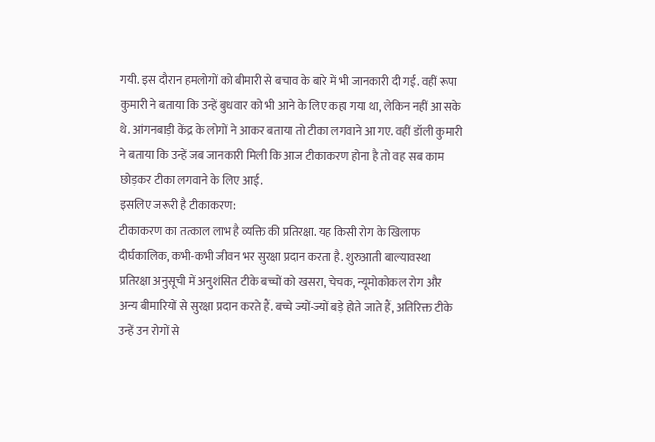गयी. इस दौरान हमलोगों को बीमारी से बचाव के बारे में भी जानकारी दी गई. वहीं रूपा कुमारी ने बताया कि उन्हें बुधवार को भी आने के लिए कहा गया था, लेकिन नहीं आ सके थे. आंगनबाड़ी केंद्र के लोगों ने आकर बताया तो टीका लगवाने आ गए. वहीं डॉली कुमारी ने बताया कि उन्हें जब जानकारी मिली कि आज टीकाकरण होना है तो वह सब काम छोड़कर टीका लगवाने के लिए आई.
इसलिए जरूरी है टीकाकरण:
टीकाकरण का तत्काल लाभ है व्यक्ति की प्रतिरक्षा. यह किसी रोग के खिलाफ दीर्घकालिक, कभी-कभी जीवन भर सुरक्षा प्रदान करता है. शुरुआती बाल्यावस्था प्रतिरक्षा अनुसूची में अनुशंसित टीके बच्चों को खसरा, चेचक, न्यूमोकोकल रोग और अन्य बीमारियों से सुरक्षा प्रदान करते हैं. बच्चे ज्यों-ज्यों बड़े होते जाते हैं, अतिरिक्त टीके उन्हें उन रोगों से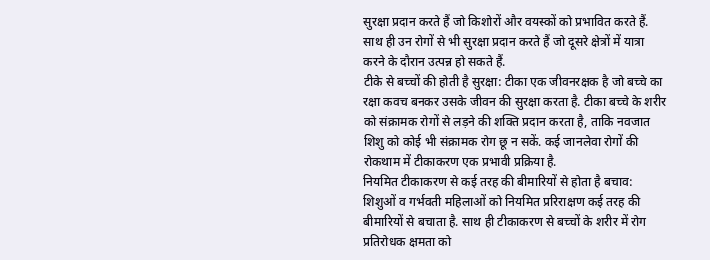सुरक्षा प्रदान करते हैं जो किशोरों और वयस्कों को प्रभावित करते हैं. साथ ही उन रोगों से भी सुरक्षा प्रदान करते हैं जो दूसरे क्षेत्रों में यात्रा करने के दौरान उत्पन्न हो सकते हैं.
टीके से बच्चों की होती है सुरक्षा: टीका एक जीवनरक्षक है जो बच्चे का रक्षा कवच बनकर उसके जीवन की सुरक्षा करता है. टीका बच्चे के शरीर को संक्रामक रोगों से लड़ने की शक्ति प्रदान करता है, ताकि नवजात शिशु को कोई भी संक्रामक रोग छू न सकें. कई जानलेवा रोगों की रोकथाम में टीकाकरण एक प्रभावी प्रक्रिया है.
नियमित टीकाकरण से कई तरह की बीमारियों से होता है बचाव:
शिशुओं व गर्भवती महिलाओं को नियमित प्ररिराक्षण कई तरह की बीमारियों से बचाता है. साथ ही टीकाकरण से बच्चों के शरीर में रोग प्रतिरोधक क्षमता को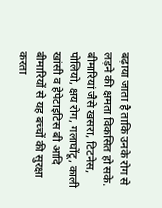बढ़ाया जाता है ताकि उनके रोग से लड़ने की क्षमता विकसित हो सके. बीमारियां जैसे खसरा, टिटनेस, पोलियो, क्षय रोग, गलाघोंटू, काली खांसी व हेपेटाइटिस बी आदि बीमारियों से यह बच्चों की सुरक्षा करता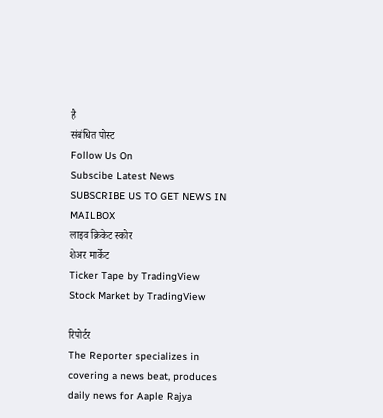है
संबंधित पोस्ट
Follow Us On
Subscibe Latest News
SUBSCRIBE US TO GET NEWS IN MAILBOX
लाइव क्रिकेट स्कोर
शेअर मार्केट
Ticker Tape by TradingView
Stock Market by TradingView

रिपोर्टर
The Reporter specializes in covering a news beat, produces daily news for Aaple Rajya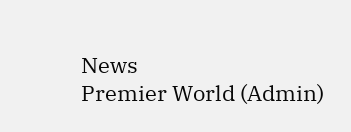News
Premier World (Admin)